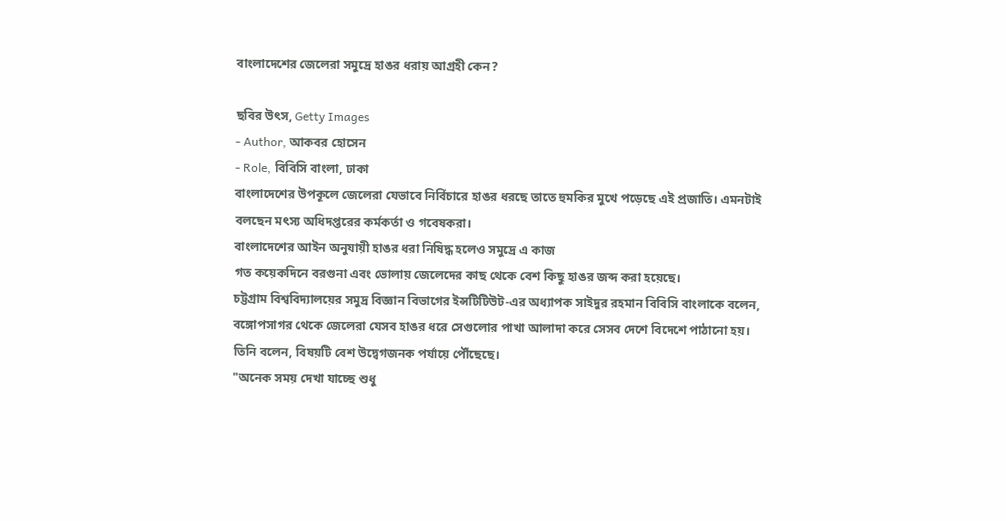বাংলাদেশের জেলেরা সমুদ্রে হাঙর ধরায় আগ্রহী কেন?

ছবির উৎস, Getty Images
- Author, আকবর হোসেন
- Role, বিবিসি বাংলা, ঢাকা
বাংলাদেশের উপকূলে জেলেরা যেভাবে নির্বিচারে হাঙর ধরছে তাতে হুমকির মুখে পড়েছে এই প্রজাতি। এমনটাই বলছেন মৎস্য অধিদপ্তরের কর্মকর্তা ও গবেষকরা।
বাংলাদেশের আইন অনুযায়ী হাঙর ধরা নিষিদ্ধ হলেও সমুদ্রে এ কাজ
গত কয়েকদিনে বরগুনা এবং ভোলায় জেলেদের কাছ থেকে বেশ কিছু হাঙর জব্দ করা হয়েছে।
চট্টগ্রাম বিশ্ববিদ্যালয়ের সমুদ্র বিজ্ঞান বিভাগের ইন্সটিটিউট-এর অধ্যাপক সাইদুর রহমান বিবিসি বাংলাকে বলেন, বঙ্গোপসাগর থেকে জেলেরা যেসব হাঙর ধরে সেগুলোর পাখা আলাদা করে সেসব দেশে বিদেশে পাঠানো হয়।
তিনি বলেন, বিষয়টি বেশ উদ্বেগজনক পর্যায়ে পৌঁছেছে।
"অনেক সময় দেখা যাচ্ছে শুধু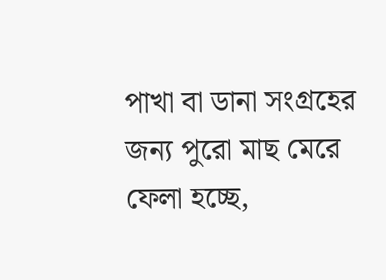পাখা বা ডানা সংগ্রহের জন্য পুরো মাছ মেরে ফেলা হচ্ছে,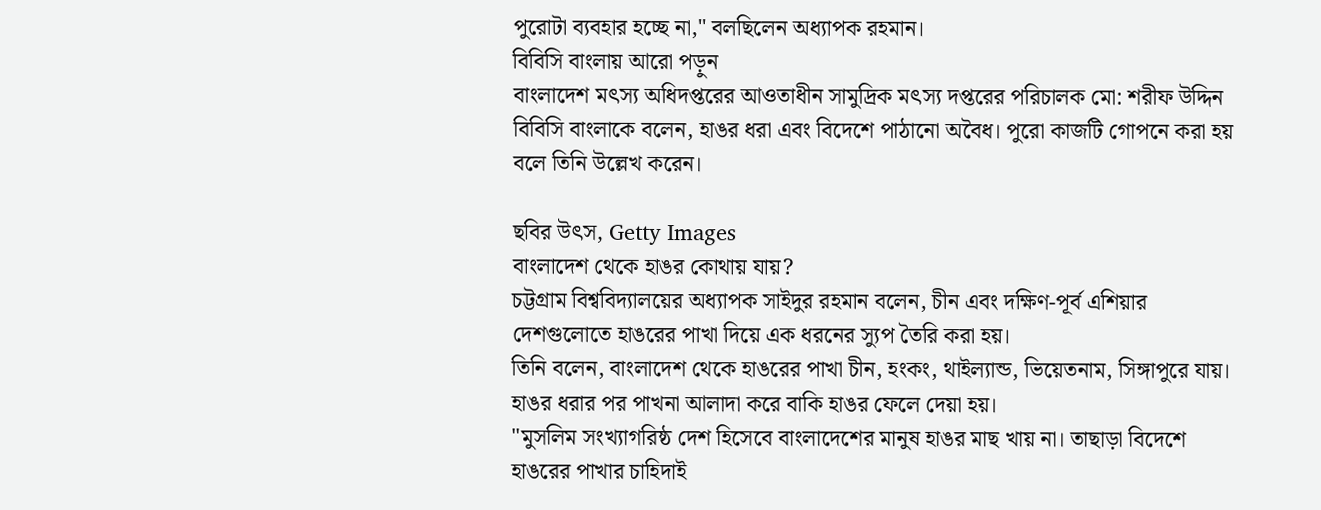পুরোটা ব্যবহার হচ্ছে না," বলছিলেন অধ্যাপক রহমান।
বিবিসি বাংলায় আরো পড়ুন
বাংলাদেশ মৎস্য অধিদপ্তরের আওতাধীন সামুদ্রিক মৎস্য দপ্তরের পরিচালক মো: শরীফ উদ্দিন বিবিসি বাংলাকে বলেন, হাঙর ধরা এবং বিদেশে পাঠানো অবৈধ। পুরো কাজটি গোপনে করা হয় বলে তিনি উল্লেখ করেন।

ছবির উৎস, Getty Images
বাংলাদেশ থেকে হাঙর কোথায় যায়?
চট্টগ্রাম বিশ্ববিদ্যালয়ের অধ্যাপক সাইদুর রহমান বলেন, চীন এবং দক্ষিণ-পূর্ব এশিয়ার দেশগুলোতে হাঙরের পাখা দিয়ে এক ধরনের স্যুপ তৈরি করা হয়।
তিনি বলেন, বাংলাদেশ থেকে হাঙরের পাখা চীন, হংকং, থাইল্যান্ড, ভিয়েতনাম, সিঙ্গাপুরে যায়। হাঙর ধরার পর পাখনা আলাদা করে বাকি হাঙর ফেলে দেয়া হয়।
"মুসলিম সংখ্যাগরিষ্ঠ দেশ হিসেবে বাংলাদেশের মানুষ হাঙর মাছ খায় না। তাছাড়া বিদেশে হাঙরের পাখার চাহিদাই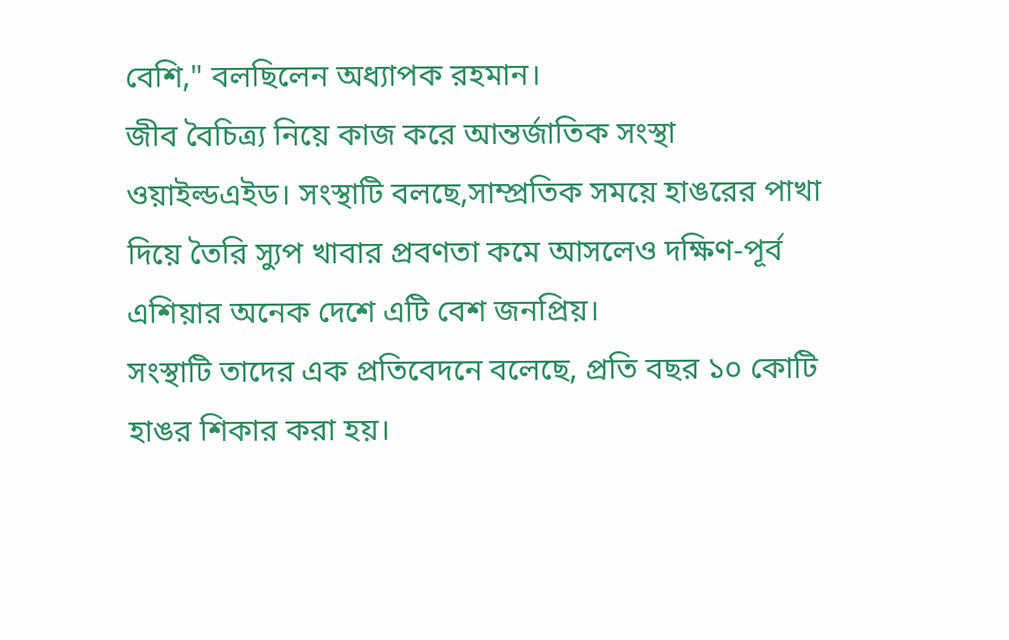বেশি," বলছিলেন অধ্যাপক রহমান।
জীব বৈচিত্র্য নিয়ে কাজ করে আন্তর্জাতিক সংস্থা ওয়াইল্ডএইড। সংস্থাটি বলছে,সাম্প্রতিক সময়ে হাঙরের পাখা দিয়ে তৈরি স্যুপ খাবার প্রবণতা কমে আসলেও দক্ষিণ-পূর্ব এশিয়ার অনেক দেশে এটি বেশ জনপ্রিয়।
সংস্থাটি তাদের এক প্রতিবেদনে বলেছে, প্রতি বছর ১০ কোটি হাঙর শিকার করা হয়।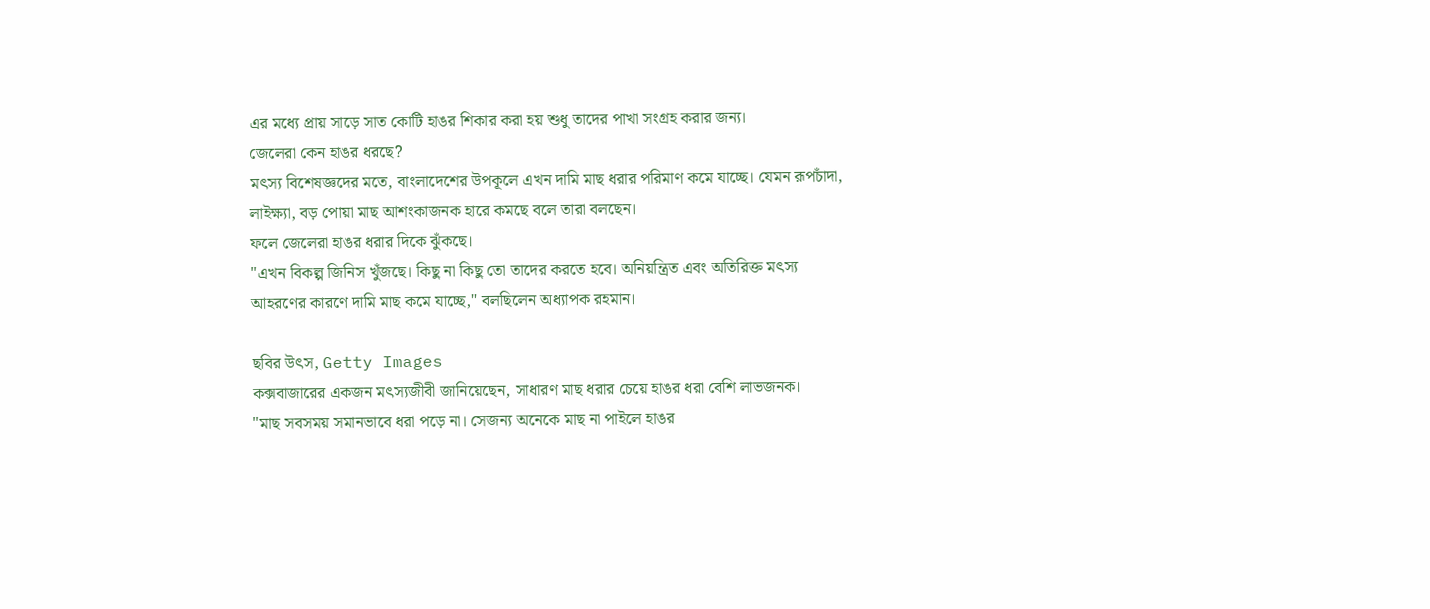এর মধ্যে প্রায় সাড়ে সাত কোটি হাঙর শিকার করা হয় শুধু তাদের পাখা সংগ্রহ করার জন্য।
জেলেরা কেন হাঙর ধরছে?
মৎস্য বিশেষজ্ঞদের মতে, বাংলাদেশের উপকূলে এখন দামি মাছ ধরার পরিমাণ কমে যাচ্ছে। যেমন রূপচাঁদা, লাইক্ষ্যা, বড় পোয়া মাছ আশংকাজনক হারে কমছে বলে তারা বলছেন।
ফলে জেলেরা হাঙর ধরার দিকে ঝুঁকছে।
"এখন বিকল্প জিনিস খুঁজছে। কিছু না কিছু তো তাদের করতে হবে। অনিয়ন্ত্রিত এবং অতিরিক্ত মৎস্য আহরণের কারণে দামি মাছ কমে যাচ্ছে," বলছিলেন অধ্যাপক রহমান।

ছবির উৎস, Getty Images
কক্সবাজারের একজন মৎস্যজীবী জানিয়েছেন, সাধারণ মাছ ধরার চেয়ে হাঙর ধরা বেশি লাভজনক।
"মাছ সবসময় সমানভাবে ধরা পড়ে না। সেজন্য অনেকে মাছ না পাইলে হাঙর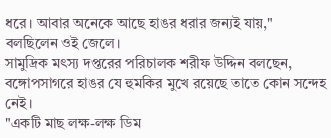ধরে। আবার অনেকে আছে হাঙর ধরার জন্যই যায়," বলছিলেন ওই জেলে।
সামুদ্রিক মৎস্য দপ্তরের পরিচালক শরীফ উদ্দিন বলছেন, বঙ্গোপসাগরে হাঙর যে হুমকির মুখে রয়েছে তাতে কোন সন্দেহ নেই।
"একটি মাছ লক্ষ-লক্ষ ডিম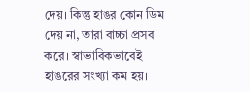দেয়। কিন্তু হাঙর কোন ডিম দেয় না, তারা বাচ্চা প্রসব করে। স্বাভাবিকভাবেই হাঙরের সংখ্যা কম হয়।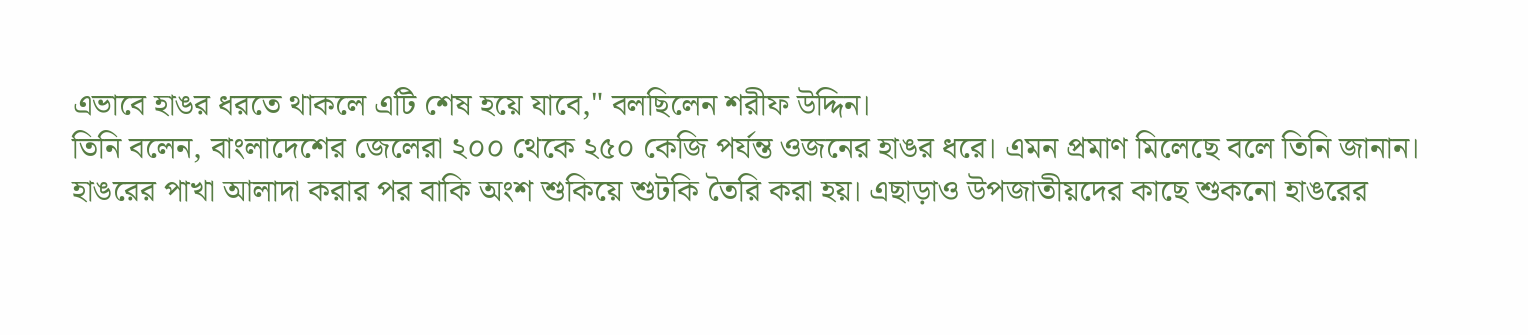এভাবে হাঙর ধরতে থাকলে এটি শেষ হয়ে যাবে," বলছিলেন শরীফ উদ্দিন।
তিনি বলেন, বাংলাদেশের জেলেরা ২০০ থেকে ২৫০ কেজি পর্যন্ত ওজনের হাঙর ধরে। এমন প্রমাণ মিলেছে বলে তিনি জানান।
হাঙরের পাখা আলাদা করার পর বাকি অংশ শুকিয়ে শুটকি তৈরি করা হয়। এছাড়াও উপজাতীয়দের কাছে শুকনো হাঙরের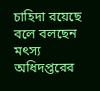চাহিদা রয়েছে বলে বলছেন মৎস্য অধিদপ্তরের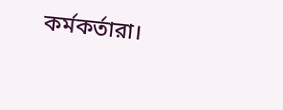কর্মকর্তারা।